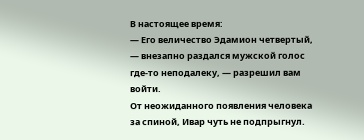В настоящее время:
— Его величество Эдамион четвертый, — внезапно раздался мужской голос где-то неподалеку, — разрешил вам войти.
От неожиданного появления человека за спиной, Ивар чуть не подпрыгнул.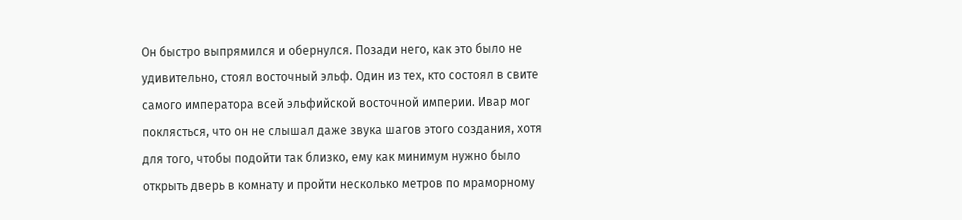Он быстро выпрямился и обернулся. Позади него, как это было не удивительно, стоял восточный эльф. Один из тех, кто состоял в свите самого императора всей эльфийской восточной империи. Ивар мог поклясться, что он не слышал даже звука шагов этого создания, хотя для того, чтобы подойти так близко, ему как минимум нужно было открыть дверь в комнату и пройти несколько метров по мраморному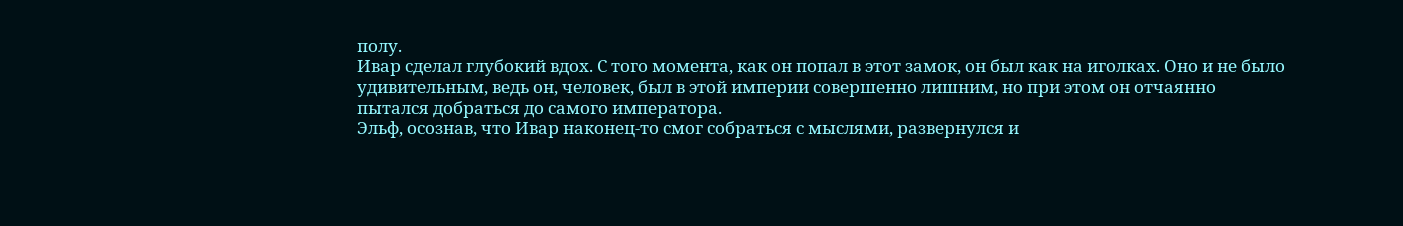полу.
Ивар сделал глубокий вдох. С того момента, как он попал в этот замок, он был как на иголках. Оно и не было удивительным, ведь он, человек, был в этой империи совершенно лишним, но при этом он отчаянно пытался добраться до самого императора.
Эльф, осознав, что Ивар наконец-то смог собраться с мыслями, развернулся и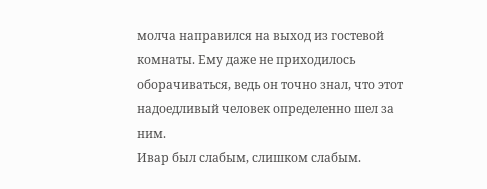молча направился на выход из гостевой комнаты. Ему даже не приходилось оборачиваться, ведь он точно знал, что этот надоедливый человек определенно шел за ним.
Ивар был слабым, слишком слабым.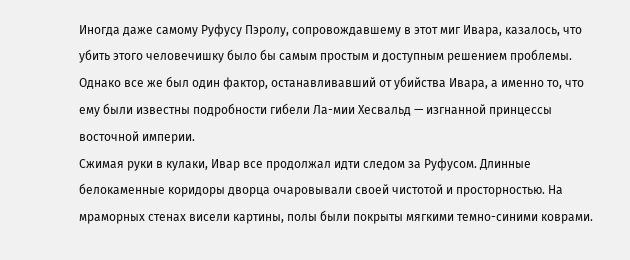Иногда даже самому Руфусу Пэролу, сопровождавшему в этот миг Ивара, казалось, что убить этого человечишку было бы самым простым и доступным решением проблемы. Однако все же был один фактор, останавливавший от убийства Ивара, а именно то, что ему были известны подробности гибели Ла-мии Хесвальд — изгнанной принцессы восточной империи.
Сжимая руки в кулаки, Ивар все продолжал идти следом за Руфусом. Длинные белокаменные коридоры дворца очаровывали своей чистотой и просторностью. На мраморных стенах висели картины, полы были покрыты мягкими темно-синими коврами.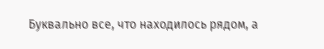Буквально все, что находилось рядом, а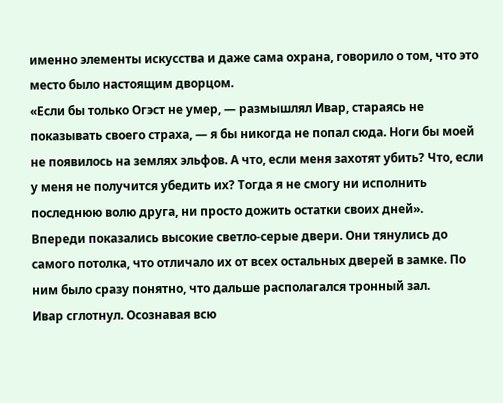именно элементы искусства и даже сама охрана, говорило о том, что это место было настоящим дворцом.
«Если бы только Огэст не умер, — размышлял Ивар, стараясь не показывать своего страха, — я бы никогда не попал сюда. Ноги бы моей не появилось на землях эльфов. А что, если меня захотят убить? Что, если у меня не получится убедить их? Тогда я не смогу ни исполнить последнюю волю друга, ни просто дожить остатки своих дней».
Впереди показались высокие светло-серые двери. Они тянулись до самого потолка, что отличало их от всех остальных дверей в замке. По ним было сразу понятно, что дальше располагался тронный зал.
Ивар сглотнул. Осознавая всю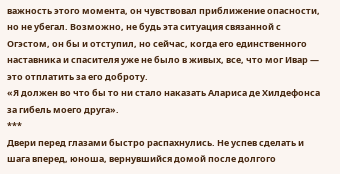важность этого момента, он чувствовал приближение опасности, но не убегал. Возможно, не будь эта ситуация связанной с Огэстом, он бы и отступил, но сейчас, когда его единственного наставника и спасителя уже не было в живых, все, что мог Ивар — это отплатить за его доброту.
«Я должен во что бы то ни стало наказать Алариса де Хилдефонса за гибель моего друга».
***
Двери перед глазами быстро распахнулись. Не успев сделать и шага вперед, юноша, вернувшийся домой после долгого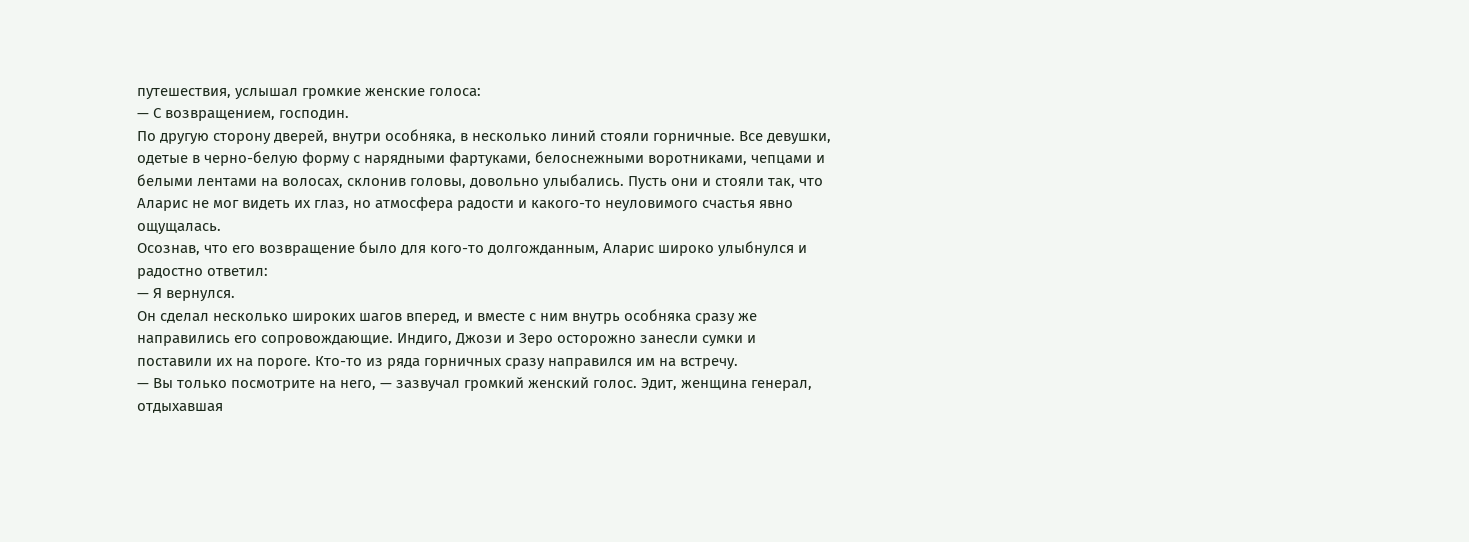путешествия, услышал громкие женские голоса:
— С возвращением, господин.
По другую сторону дверей, внутри особняка, в несколько линий стояли горничные. Все девушки, одетые в черно-белую форму с нарядными фартуками, белоснежными воротниками, чепцами и белыми лентами на волосах, склонив головы, довольно улыбались. Пусть они и стояли так, что Аларис не мог видеть их глаз, но атмосфера радости и какого-то неуловимого счастья явно ощущалась.
Осознав, что его возвращение было для кого-то долгожданным, Аларис широко улыбнулся и радостно ответил:
— Я вернулся.
Он сделал несколько широких шагов вперед, и вместе с ним внутрь особняка сразу же направились его сопровождающие. Индиго, Джози и Зеро осторожно занесли сумки и поставили их на пороге. Кто-то из ряда горничных сразу направился им на встречу.
— Вы только посмотрите на него, — зазвучал громкий женский голос. Эдит, женщина генерал, отдыхавшая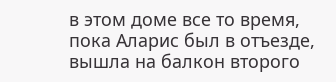в этом доме все то время, пока Аларис был в отъезде, вышла на балкон второго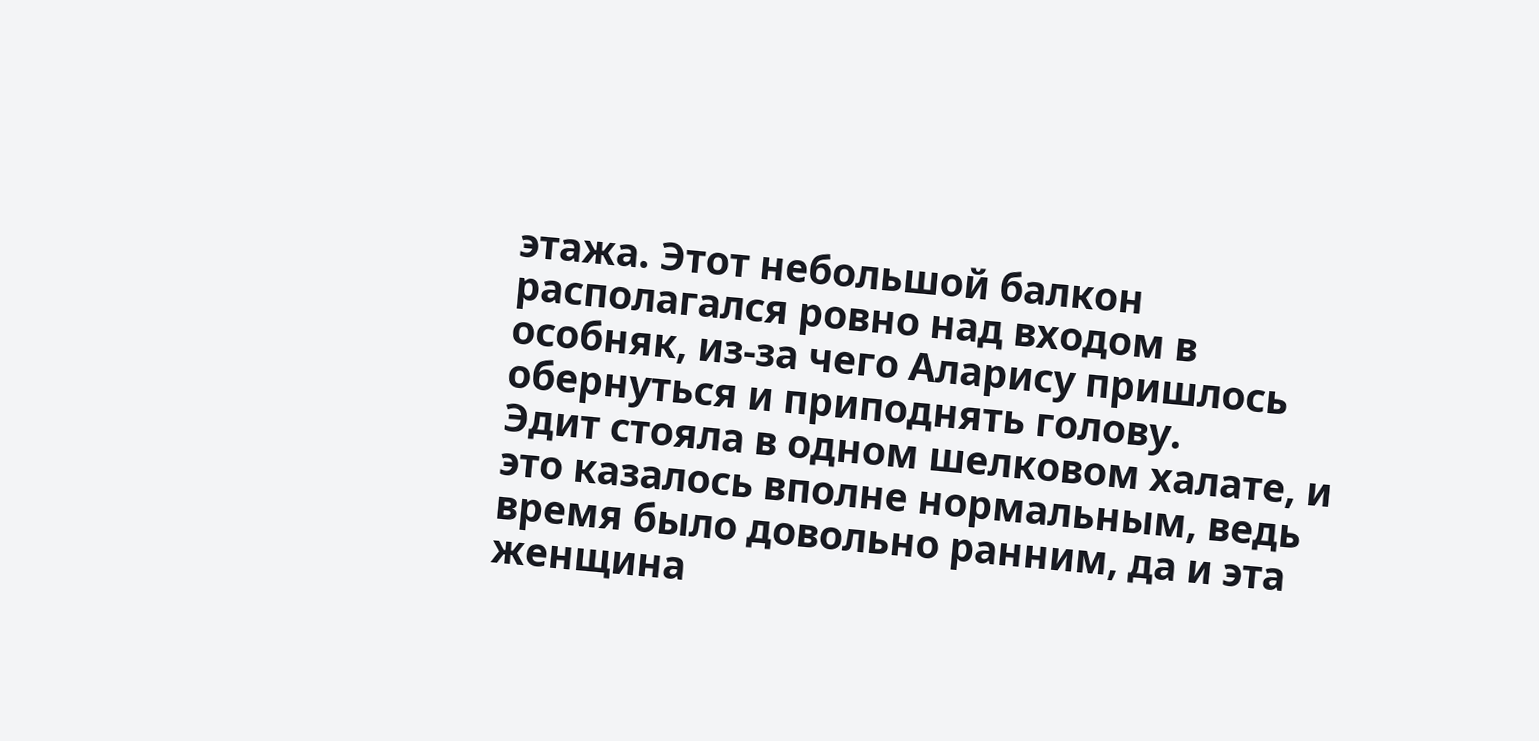этажа. Этот небольшой балкон располагался ровно над входом в особняк, из-за чего Аларису пришлось обернуться и приподнять голову.
Эдит стояла в одном шелковом халате, и это казалось вполне нормальным, ведь время было довольно ранним, да и эта женщина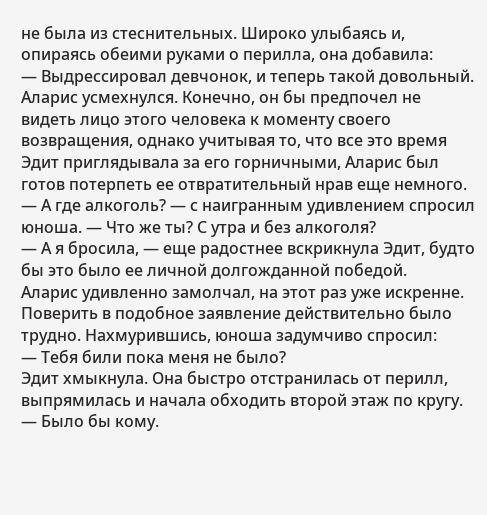не была из стеснительных. Широко улыбаясь и, опираясь обеими руками о перилла, она добавила:
— Выдрессировал девчонок, и теперь такой довольный.
Аларис усмехнулся. Конечно, он бы предпочел не видеть лицо этого человека к моменту своего возвращения, однако учитывая то, что все это время Эдит приглядывала за его горничными, Аларис был готов потерпеть ее отвратительный нрав еще немного.
— А где алкоголь? — с наигранным удивлением спросил юноша. — Что же ты? С утра и без алкоголя?
— А я бросила, — еще радостнее вскрикнула Эдит, будто бы это было ее личной долгожданной победой.
Аларис удивленно замолчал, на этот раз уже искренне. Поверить в подобное заявление действительно было трудно. Нахмурившись, юноша задумчиво спросил:
— Тебя били пока меня не было?
Эдит хмыкнула. Она быстро отстранилась от перилл, выпрямилась и начала обходить второй этаж по кругу.
— Было бы кому.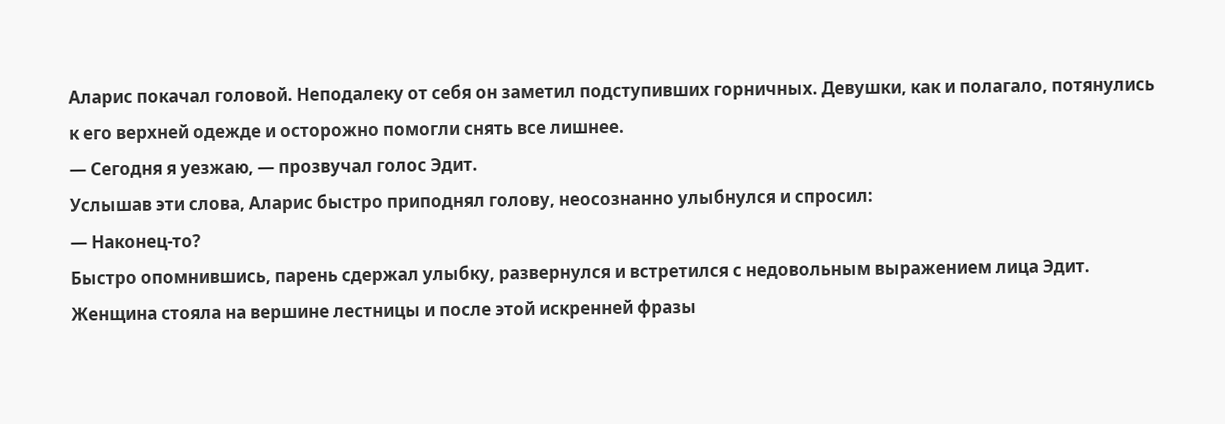Аларис покачал головой. Неподалеку от себя он заметил подступивших горничных. Девушки, как и полагало, потянулись к его верхней одежде и осторожно помогли снять все лишнее.
— Сегодня я уезжаю, — прозвучал голос Эдит.
Услышав эти слова, Аларис быстро приподнял голову, неосознанно улыбнулся и спросил:
— Наконец-то?
Быстро опомнившись, парень сдержал улыбку, развернулся и встретился с недовольным выражением лица Эдит. Женщина стояла на вершине лестницы и после этой искренней фразы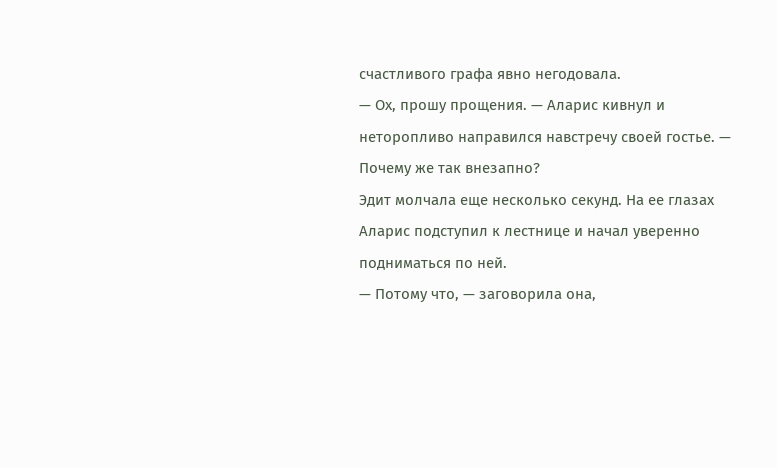счастливого графа явно негодовала.
— Ох, прошу прощения. — Аларис кивнул и неторопливо направился навстречу своей гостье. — Почему же так внезапно?
Эдит молчала еще несколько секунд. На ее глазах Аларис подступил к лестнице и начал уверенно подниматься по ней.
— Потому что, — заговорила она,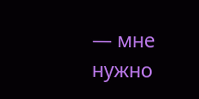— мне нужно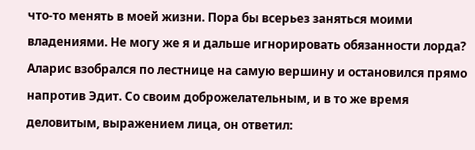что-то менять в моей жизни. Пора бы всерьез заняться моими владениями. Не могу же я и дальше игнорировать обязанности лорда?
Аларис взобрался по лестнице на самую вершину и остановился прямо напротив Эдит. Со своим доброжелательным, и в то же время деловитым, выражением лица, он ответил: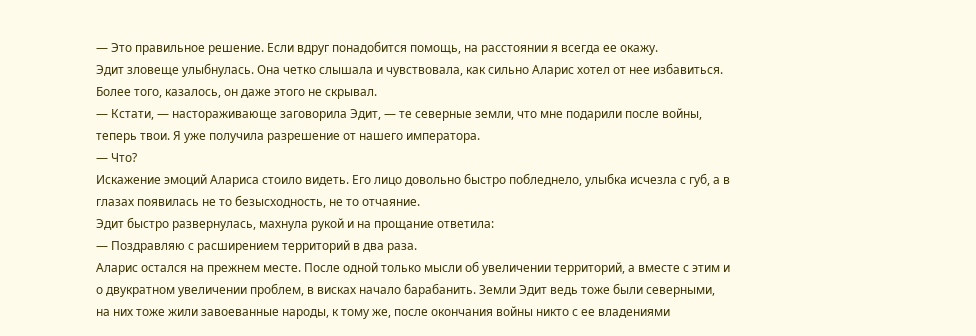— Это правильное решение. Если вдруг понадобится помощь, на расстоянии я всегда ее окажу.
Эдит зловеще улыбнулась. Она четко слышала и чувствовала, как сильно Аларис хотел от нее избавиться. Более того, казалось, он даже этого не скрывал.
— Кстати, — настораживающе заговорила Эдит, — те северные земли, что мне подарили после войны, теперь твои. Я уже получила разрешение от нашего императора.
— Что?
Искажение эмоций Алариса стоило видеть. Его лицо довольно быстро побледнело, улыбка исчезла с губ, а в глазах появилась не то безысходность, не то отчаяние.
Эдит быстро развернулась, махнула рукой и на прощание ответила:
— Поздравляю с расширением территорий в два раза.
Аларис остался на прежнем месте. После одной только мысли об увеличении территорий, а вместе с этим и о двукратном увеличении проблем, в висках начало барабанить. Земли Эдит ведь тоже были северными, на них тоже жили завоеванные народы, к тому же, после окончания войны никто с ее владениями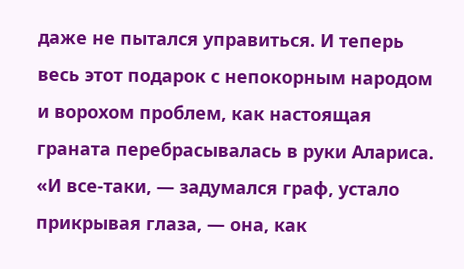даже не пытался управиться. И теперь весь этот подарок с непокорным народом и ворохом проблем, как настоящая граната перебрасывалась в руки Алариса.
«И все-таки, — задумался граф, устало прикрывая глаза, — она, как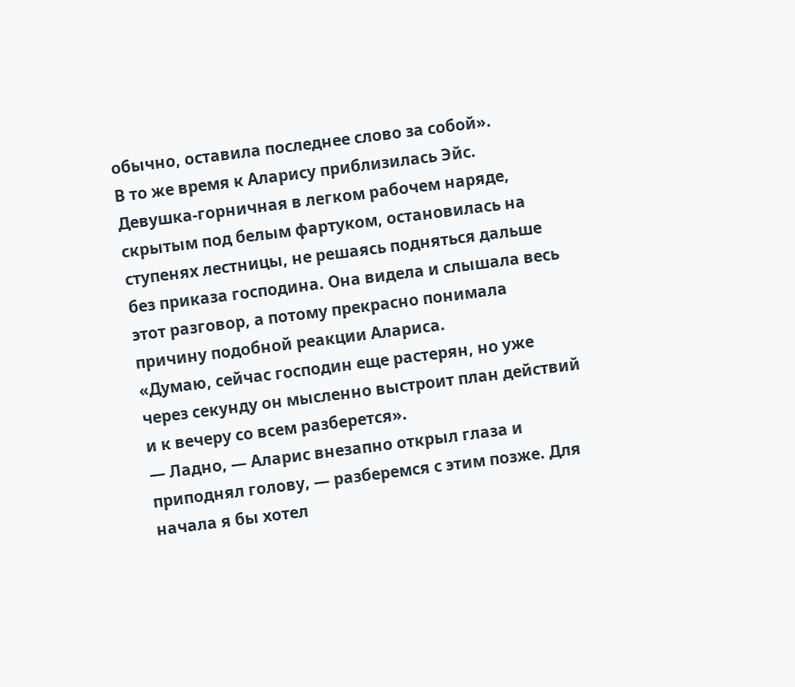обычно, оставила последнее слово за собой».
В то же время к Аларису приблизилась Эйс. Девушка-горничная в легком рабочем наряде, скрытым под белым фартуком, остановилась на ступенях лестницы, не решаясь подняться дальше без приказа господина. Она видела и слышала весь этот разговор, а потому прекрасно понимала причину подобной реакции Алариса.
«Думаю, сейчас господин еще растерян, но уже через секунду он мысленно выстроит план действий и к вечеру со всем разберется».
— Ладно, — Аларис внезапно открыл глаза и приподнял голову, — разберемся с этим позже. Для начала я бы хотел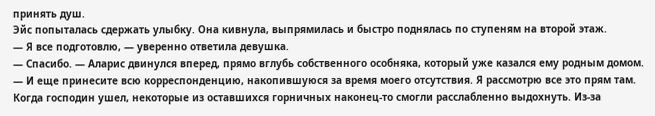принять душ.
Эйс попыталась сдержать улыбку. Она кивнула, выпрямилась и быстро поднялась по ступеням на второй этаж.
— Я все подготовлю, — уверенно ответила девушка.
— Спасибо. — Аларис двинулся вперед, прямо вглубь собственного особняка, который уже казался ему родным домом. — И еще принесите всю корреспонденцию, накопившуюся за время моего отсутствия. Я рассмотрю все это прям там.
Когда господин ушел, некоторые из оставшихся горничных наконец-то смогли расслабленно выдохнуть. Из-за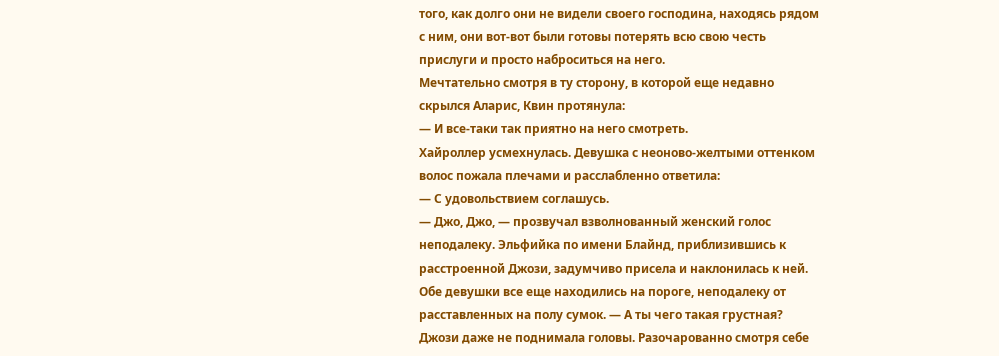того, как долго они не видели своего господина, находясь рядом с ним, они вот-вот были готовы потерять всю свою честь прислуги и просто наброситься на него.
Мечтательно смотря в ту сторону, в которой еще недавно скрылся Аларис, Квин протянула:
— И все-таки так приятно на него смотреть.
Хайроллер усмехнулась. Девушка с неоново-желтыми оттенком волос пожала плечами и расслабленно ответила:
— С удовольствием соглашусь.
— Джо, Джо, — прозвучал взволнованный женский голос неподалеку. Эльфийка по имени Блайнд, приблизившись к расстроенной Джози, задумчиво присела и наклонилась к ней. Обе девушки все еще находились на пороге, неподалеку от расставленных на полу сумок. — А ты чего такая грустная?
Джози даже не поднимала головы. Разочарованно смотря себе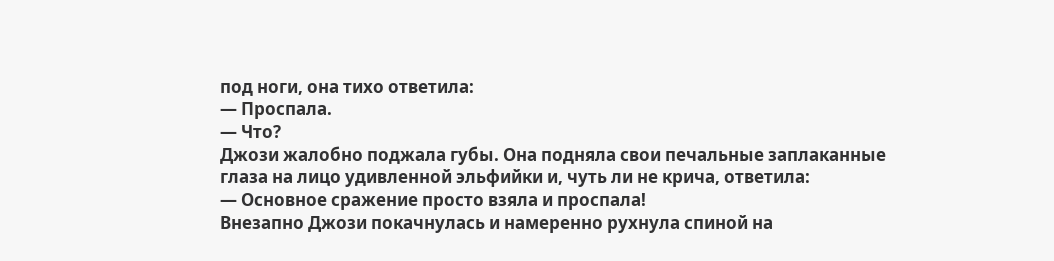под ноги, она тихо ответила:
— Проспала.
— Что?
Джози жалобно поджала губы. Она подняла свои печальные заплаканные глаза на лицо удивленной эльфийки и, чуть ли не крича, ответила:
— Основное сражение просто взяла и проспала!
Внезапно Джози покачнулась и намеренно рухнула спиной на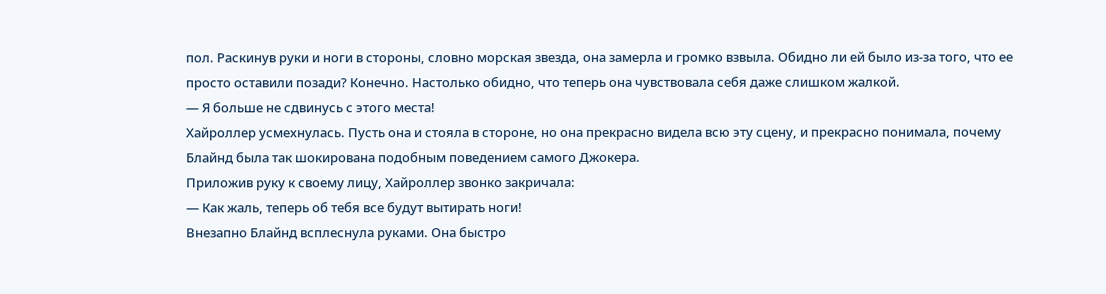пол. Раскинув руки и ноги в стороны, словно морская звезда, она замерла и громко взвыла. Обидно ли ей было из-за того, что ее просто оставили позади? Конечно. Настолько обидно, что теперь она чувствовала себя даже слишком жалкой.
— Я больше не сдвинусь с этого места!
Хайроллер усмехнулась. Пусть она и стояла в стороне, но она прекрасно видела всю эту сцену, и прекрасно понимала, почему Блайнд была так шокирована подобным поведением самого Джокера.
Приложив руку к своему лицу, Хайроллер звонко закричала:
— Как жаль, теперь об тебя все будут вытирать ноги!
Внезапно Блайнд всплеснула руками. Она быстро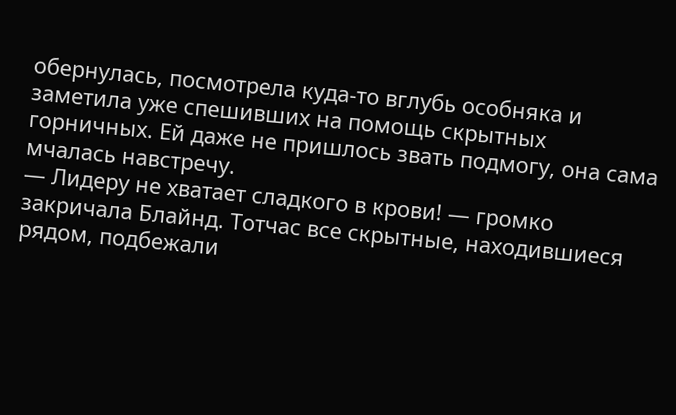обернулась, посмотрела куда-то вглубь особняка и заметила уже спешивших на помощь скрытных горничных. Ей даже не пришлось звать подмогу, она сама мчалась навстречу.
— Лидеру не хватает сладкого в крови! — громко закричала Блайнд. Тотчас все скрытные, находившиеся рядом, подбежали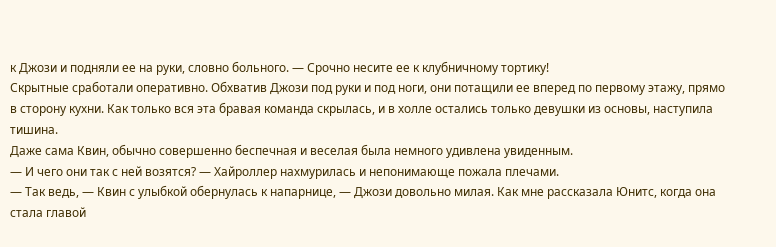к Джози и подняли ее на руки, словно больного. — Срочно несите ее к клубничному тортику!
Скрытные сработали оперативно. Обхватив Джози под руки и под ноги, они потащили ее вперед по первому этажу, прямо в сторону кухни. Как только вся эта бравая команда скрылась, и в холле остались только девушки из основы, наступила тишина.
Даже сама Квин, обычно совершенно беспечная и веселая была немного удивлена увиденным.
— И чего они так с ней возятся? — Хайроллер нахмурилась и непонимающе пожала плечами.
— Так ведь, — Квин с улыбкой обернулась к напарнице, — Джози довольно милая. Как мне рассказала Юнитс, когда она стала главой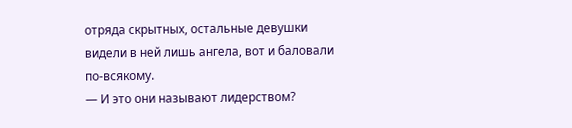отряда скрытных, остальные девушки видели в ней лишь ангела, вот и баловали по-всякому.
— И это они называют лидерством?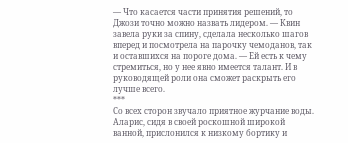— Что касается части принятия решений, то Джози точно можно назвать лидером. — Квин завела руки за спину, сделала несколько шагов вперед и посмотрела на парочку чемоданов, так и оставшихся на пороге дома. — Ей есть к чему стремиться, но у нее явно имеется талант. И в руководящей роли она сможет раскрыть его лучше всего.
***
Со всех сторон звучало приятное журчание воды. Аларис, сидя в своей роскошной широкой ванной, прислонился к низкому бортику и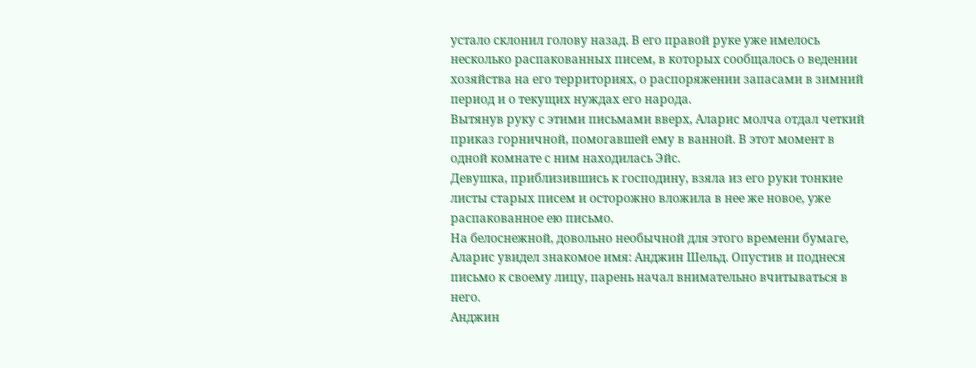устало склонил голову назад. В его правой руке уже имелось несколько распакованных писем, в которых сообщалось о ведении хозяйства на его территориях, о распоряжении запасами в зимний период и о текущих нуждах его народа.
Вытянув руку с этими письмами вверх, Аларис молча отдал четкий приказ горничной, помогавшей ему в ванной. В этот момент в одной комнате с ним находилась Эйс.
Девушка, приблизившись к господину, взяла из его руки тонкие листы старых писем и осторожно вложила в нее же новое, уже распакованное ею письмо.
На белоснежной, довольно необычной для этого времени бумаге, Аларис увидел знакомое имя: Анджин Шельд. Опустив и поднеся письмо к своему лицу, парень начал внимательно вчитываться в него.
Анджин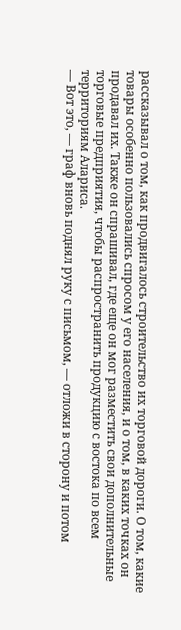рассказывал о том, как продвигалось строительство их торговой дороги. О том, какие товары особенно пользовались спросом у его населения, и о том, в каких точках он продавал их. Также он спрашивал, где еще он мог разместить свои дополнительные торговые предприятия, чтобы распространить продукцию с востока по всем территориям Алариса.
— Вот это, — граф вновь поднял руку с письмом, — отложи в сторону и потом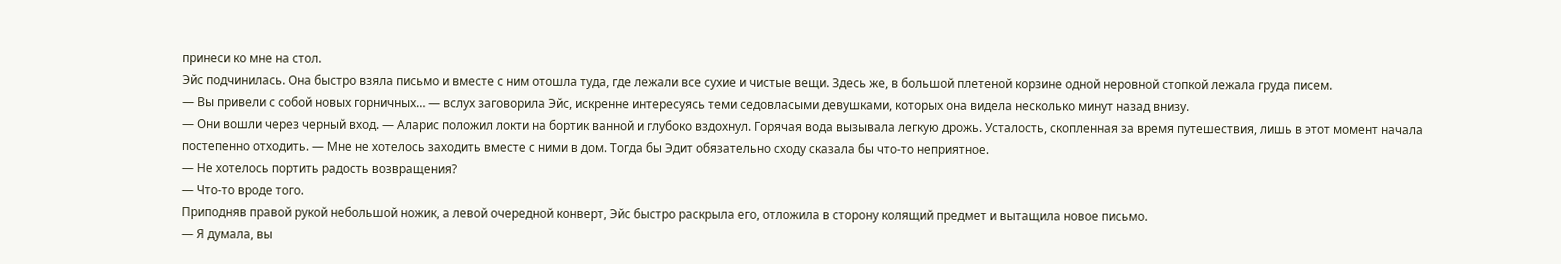принеси ко мне на стол.
Эйс подчинилась. Она быстро взяла письмо и вместе с ним отошла туда, где лежали все сухие и чистые вещи. Здесь же, в большой плетеной корзине одной неровной стопкой лежала груда писем.
— Вы привели с собой новых горничных… — вслух заговорила Эйс, искренне интересуясь теми седовласыми девушками, которых она видела несколько минут назад внизу.
— Они вошли через черный вход. — Аларис положил локти на бортик ванной и глубоко вздохнул. Горячая вода вызывала легкую дрожь. Усталость, скопленная за время путешествия, лишь в этот момент начала постепенно отходить. — Мне не хотелось заходить вместе с ними в дом. Тогда бы Эдит обязательно сходу сказала бы что-то неприятное.
— Не хотелось портить радость возвращения?
— Что-то вроде того.
Приподняв правой рукой небольшой ножик, а левой очередной конверт, Эйс быстро раскрыла его, отложила в сторону колящий предмет и вытащила новое письмо.
— Я думала, вы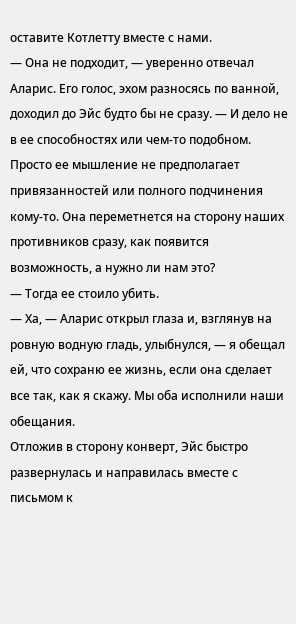оставите Котлетту вместе с нами.
— Она не подходит, — уверенно отвечал Аларис. Его голос, эхом разносясь по ванной, доходил до Эйс будто бы не сразу. — И дело не в ее способностях или чем-то подобном. Просто ее мышление не предполагает привязанностей или полного подчинения кому-то. Она переметнется на сторону наших противников сразу, как появится возможность, а нужно ли нам это?
— Тогда ее стоило убить.
— Ха, — Аларис открыл глаза и, взглянув на ровную водную гладь, улыбнулся, — я обещал ей, что сохраню ее жизнь, если она сделает все так, как я скажу. Мы оба исполнили наши обещания.
Отложив в сторону конверт, Эйс быстро развернулась и направилась вместе с письмом к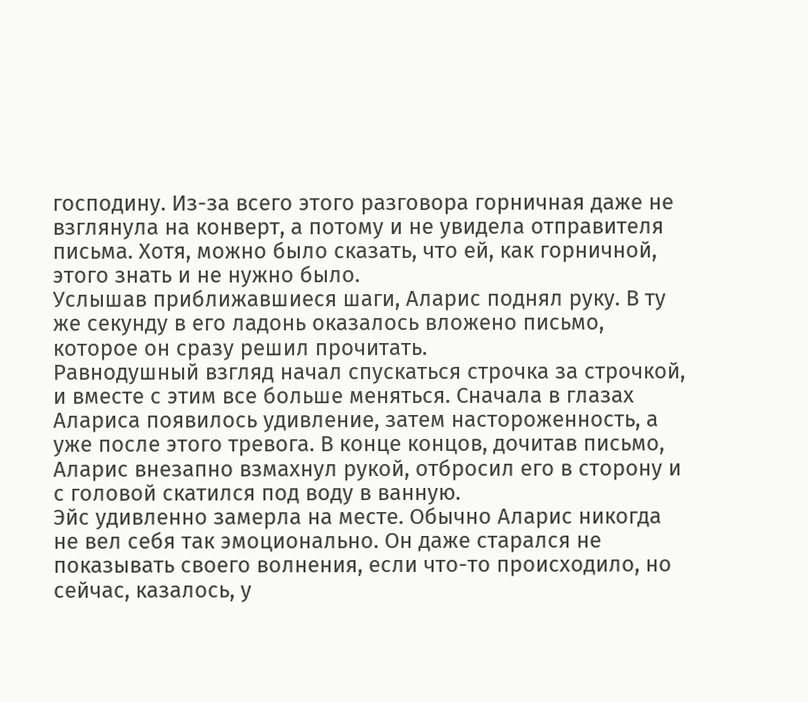господину. Из-за всего этого разговора горничная даже не взглянула на конверт, а потому и не увидела отправителя письма. Хотя, можно было сказать, что ей, как горничной, этого знать и не нужно было.
Услышав приближавшиеся шаги, Аларис поднял руку. В ту же секунду в его ладонь оказалось вложено письмо, которое он сразу решил прочитать.
Равнодушный взгляд начал спускаться строчка за строчкой, и вместе с этим все больше меняться. Сначала в глазах Алариса появилось удивление, затем настороженность, а уже после этого тревога. В конце концов, дочитав письмо, Аларис внезапно взмахнул рукой, отбросил его в сторону и с головой скатился под воду в ванную.
Эйс удивленно замерла на месте. Обычно Аларис никогда не вел себя так эмоционально. Он даже старался не показывать своего волнения, если что-то происходило, но сейчас, казалось, у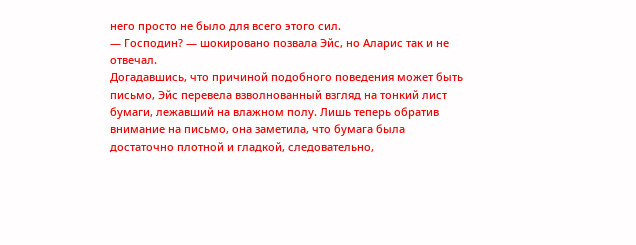него просто не было для всего этого сил.
— Господин? — шокировано позвала Эйс, но Аларис так и не отвечал.
Догадавшись, что причиной подобного поведения может быть письмо, Эйс перевела взволнованный взгляд на тонкий лист бумаги, лежавший на влажном полу. Лишь теперь обратив внимание на письмо, она заметила, что бумага была достаточно плотной и гладкой, следовательно,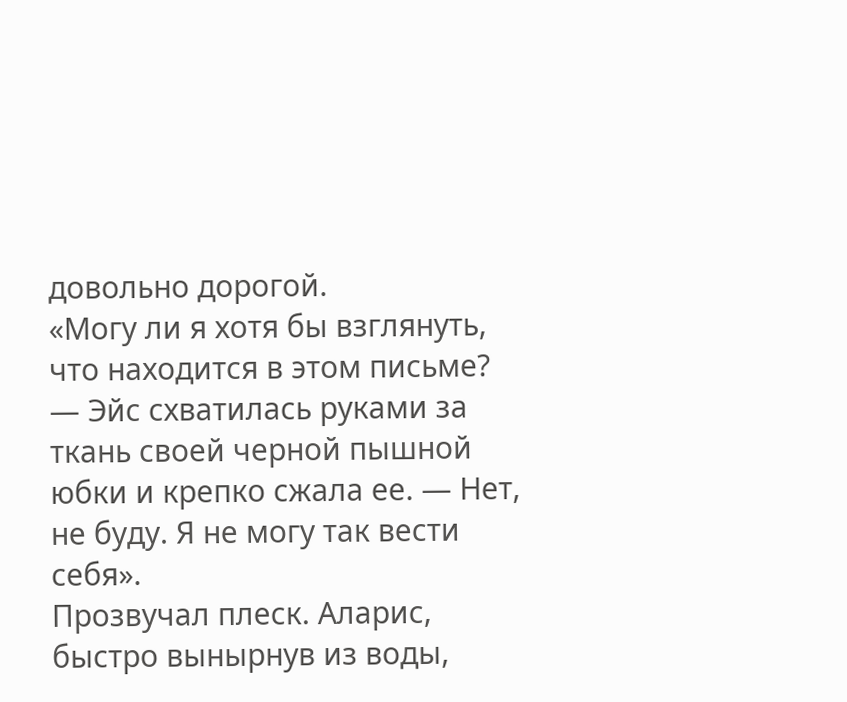довольно дорогой.
«Могу ли я хотя бы взглянуть, что находится в этом письме? — Эйс схватилась руками за ткань своей черной пышной юбки и крепко сжала ее. — Нет, не буду. Я не могу так вести себя».
Прозвучал плеск. Аларис, быстро вынырнув из воды,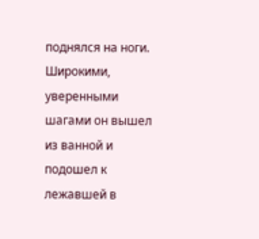поднялся на ноги. Широкими, уверенными шагами он вышел из ванной и подошел к лежавшей в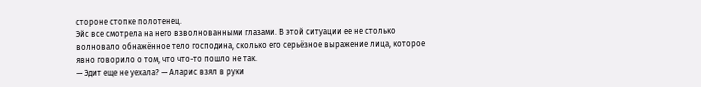стороне стопке полотенец.
Эйс все смотрела на него взволнованными глазами. В этой ситуации ее не столько волновало обнажённое тело господина, сколько его серьёзное выражение лица, которое явно говорило о том, что что-то пошло не так.
— Эдит еще не уехала? — Аларис взял в руки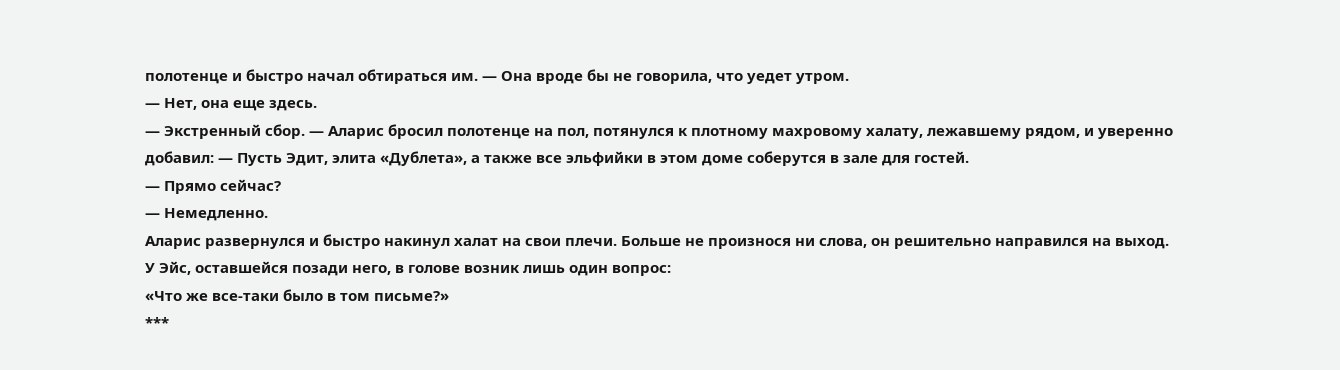полотенце и быстро начал обтираться им. — Она вроде бы не говорила, что уедет утром.
— Нет, она еще здесь.
— Экстренный сбор. — Аларис бросил полотенце на пол, потянулся к плотному махровому халату, лежавшему рядом, и уверенно добавил: — Пусть Эдит, элита «Дублета», а также все эльфийки в этом доме соберутся в зале для гостей.
— Прямо сейчас?
— Немедленно.
Аларис развернулся и быстро накинул халат на свои плечи. Больше не произнося ни слова, он решительно направился на выход.
У Эйс, оставшейся позади него, в голове возник лишь один вопрос:
«Что же все-таки было в том письме?»
***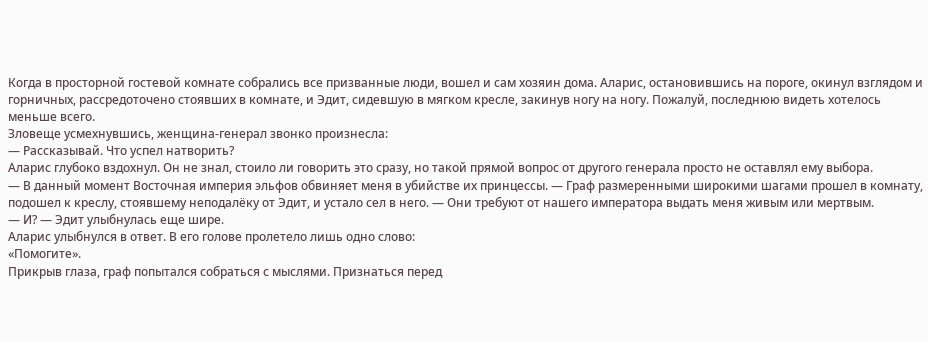Когда в просторной гостевой комнате собрались все призванные люди, вошел и сам хозяин дома. Аларис, остановившись на пороге, окинул взглядом и горничных, рассредоточено стоявших в комнате, и Эдит, сидевшую в мягком кресле, закинув ногу на ногу. Пожалуй, последнюю видеть хотелось меньше всего.
Зловеще усмехнувшись, женщина-генерал звонко произнесла:
— Рассказывай. Что успел натворить?
Аларис глубоко вздохнул. Он не знал, стоило ли говорить это сразу, но такой прямой вопрос от другого генерала просто не оставлял ему выбора.
— В данный момент Восточная империя эльфов обвиняет меня в убийстве их принцессы. — Граф размеренными широкими шагами прошел в комнату, подошел к креслу, стоявшему неподалёку от Эдит, и устало сел в него. — Они требуют от нашего императора выдать меня живым или мертвым.
— И? — Эдит улыбнулась еще шире.
Аларис улыбнулся в ответ. В его голове пролетело лишь одно слово:
«Помогите».
Прикрыв глаза, граф попытался собраться с мыслями. Признаться перед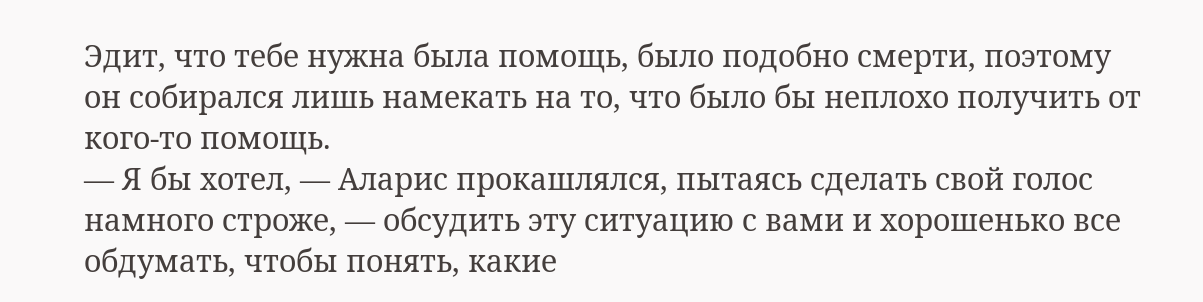Эдит, что тебе нужна была помощь, было подобно смерти, поэтому он собирался лишь намекать на то, что было бы неплохо получить от кого-то помощь.
— Я бы хотел, — Аларис прокашлялся, пытаясь сделать свой голос намного строже, — обсудить эту ситуацию с вами и хорошенько все обдумать, чтобы понять, какие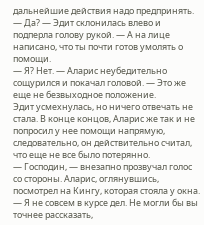дальнейшие действия надо предпринять.
— Да? — Эдит склонилась влево и подперла голову рукой. — А на лице написано, что ты почти готов умолять о помощи.
— Я? Нет. — Аларис неубедительно сощурился и покачал головой. — Это же еще не безвыходное положение.
Эдит усмехнулась, но ничего отвечать не стала. В конце концов, Аларис же так и не попросил у нее помощи напрямую, следовательно, он действительно считал, что еще не все было потерянно.
— Господин, — внезапно прозвучал голос со стороны. Аларис, оглянувшись, посмотрел на Кингу, которая стояла у окна. — Я не совсем в курсе дел. Не могли бы вы точнее рассказать,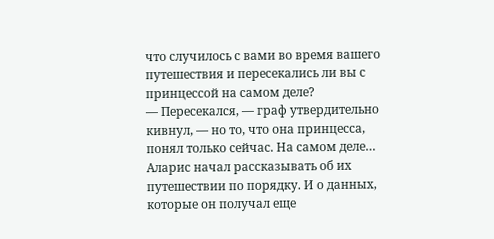что случилось с вами во время вашего путешествия и пересекались ли вы с принцессой на самом деле?
— Пересекался, — граф утвердительно кивнул, — но то, что она принцесса, понял только сейчас. На самом деле…
Аларис начал рассказывать об их путешествии по порядку. И о данных, которые он получал еще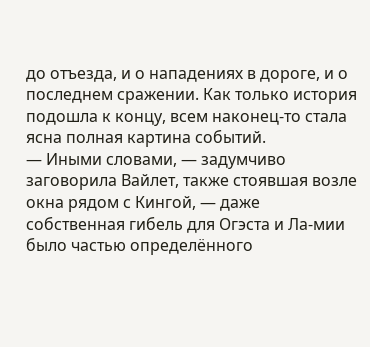до отъезда, и о нападениях в дороге, и о последнем сражении. Как только история подошла к концу, всем наконец-то стала ясна полная картина событий.
— Иными словами, — задумчиво заговорила Вайлет, также стоявшая возле окна рядом с Кингой, — даже собственная гибель для Огэста и Ла-мии было частью определённого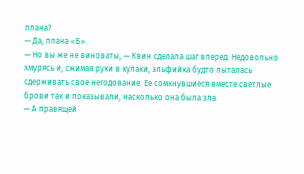плана?
— Да, плана «Б».
— Но вы же не виноваты, — Квин сделала шаг вперед. Недовольно хмурясь и, сжимая руки в кулаки, эльфийка будто пыталась сдерживать свое негодование. Ее сомкнувшиеся вместе светлые брови так и показывали, насколько она была зла.
— А правящей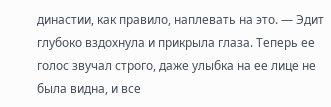династии, как правило, наплевать на это. — Эдит глубоко вздохнула и прикрыла глаза. Теперь ее голос звучал строго, даже улыбка на ее лице не была видна, и все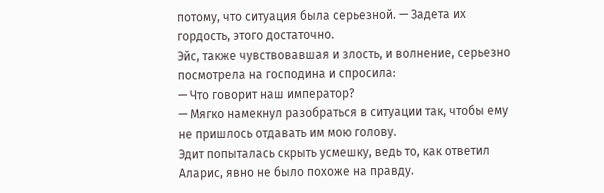потому, что ситуация была серьезной. — Задета их гордость, этого достаточно.
Эйс, также чувствовавшая и злость, и волнение, серьезно посмотрела на господина и спросила:
— Что говорит наш император?
— Мягко намекнул разобраться в ситуации так, чтобы ему не пришлось отдавать им мою голову.
Эдит попыталась скрыть усмешку, ведь то, как ответил Аларис, явно не было похоже на правду.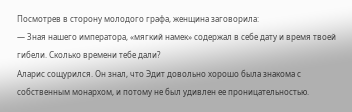Посмотрев в сторону молодого графа, женщина заговорила:
— Зная нашего императора, «мягкий намек» содержал в себе дату и время твоей гибели. Сколько времени тебе дали?
Аларис сощурился. Он знал, что Эдит довольно хорошо была знакома с собственным монархом, и потому не был удивлен ее проницательностью.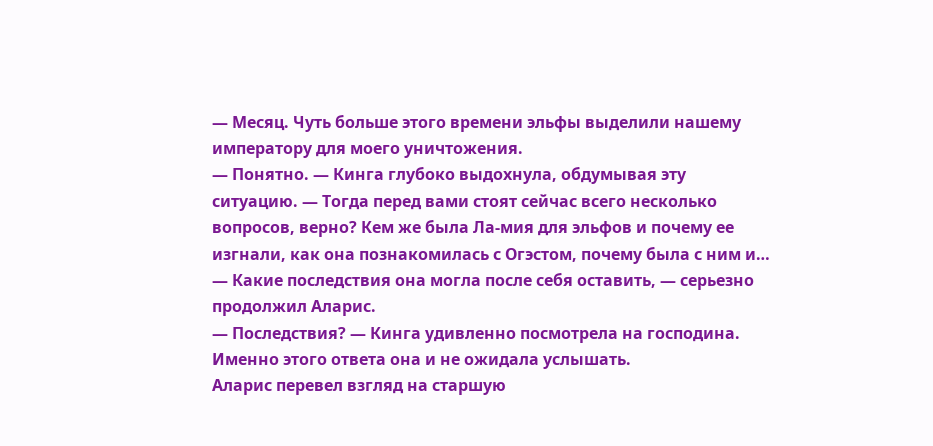— Месяц. Чуть больше этого времени эльфы выделили нашему императору для моего уничтожения.
— Понятно. — Кинга глубоко выдохнула, обдумывая эту ситуацию. — Тогда перед вами стоят сейчас всего несколько вопросов, верно? Кем же была Ла-мия для эльфов и почему ее изгнали, как она познакомилась с Огэстом, почему была с ним и…
— Какие последствия она могла после себя оставить, — серьезно продолжил Аларис.
— Последствия? — Кинга удивленно посмотрела на господина. Именно этого ответа она и не ожидала услышать.
Аларис перевел взгляд на старшую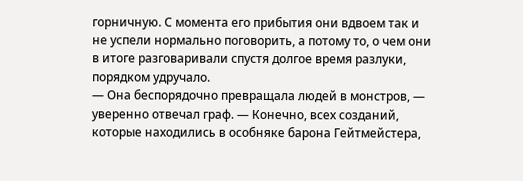горничную. С момента его прибытия они вдвоем так и не успели нормально поговорить, а потому то, о чем они в итоге разговаривали спустя долгое время разлуки, порядком удручало.
— Она беспорядочно превращала людей в монстров, — уверенно отвечал граф. — Конечно, всех созданий, которые находились в особняке барона Гейтмейстера,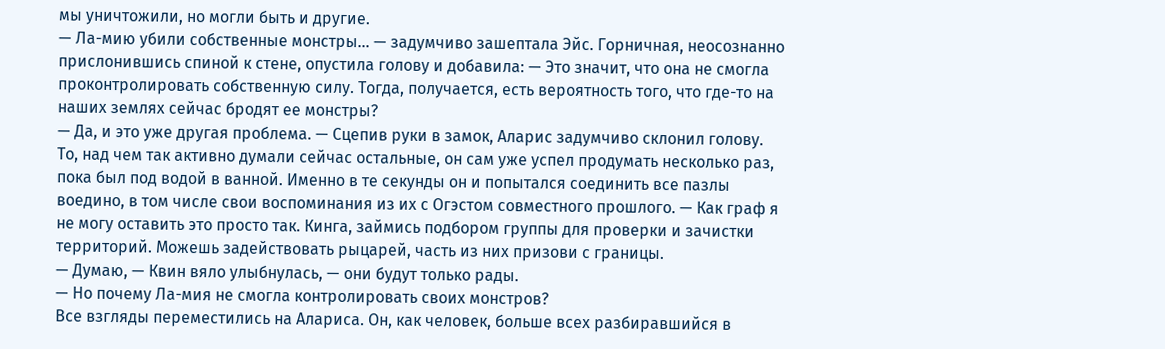мы уничтожили, но могли быть и другие.
— Ла-мию убили собственные монстры… — задумчиво зашептала Эйс. Горничная, неосознанно прислонившись спиной к стене, опустила голову и добавила: — Это значит, что она не смогла проконтролировать собственную силу. Тогда, получается, есть вероятность того, что где-то на наших землях сейчас бродят ее монстры?
— Да, и это уже другая проблема. — Сцепив руки в замок, Аларис задумчиво склонил голову. То, над чем так активно думали сейчас остальные, он сам уже успел продумать несколько раз, пока был под водой в ванной. Именно в те секунды он и попытался соединить все пазлы воедино, в том числе свои воспоминания из их с Огэстом совместного прошлого. — Как граф я не могу оставить это просто так. Кинга, займись подбором группы для проверки и зачистки территорий. Можешь задействовать рыцарей, часть из них призови с границы.
— Думаю, — Квин вяло улыбнулась, — они будут только рады.
— Но почему Ла-мия не смогла контролировать своих монстров?
Все взгляды переместились на Алариса. Он, как человек, больше всех разбиравшийся в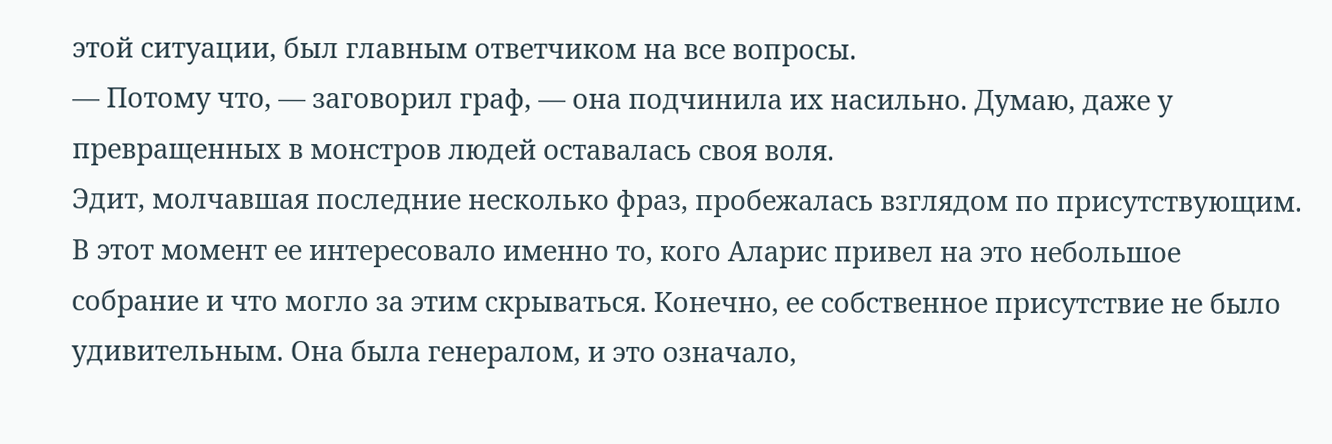этой ситуации, был главным ответчиком на все вопросы.
— Потому что, — заговорил граф, — она подчинила их насильно. Думаю, даже у превращенных в монстров людей оставалась своя воля.
Эдит, молчавшая последние несколько фраз, пробежалась взглядом по присутствующим. В этот момент ее интересовало именно то, кого Аларис привел на это небольшое собрание и что могло за этим скрываться. Конечно, ее собственное присутствие не было удивительным. Она была генералом, и это означало,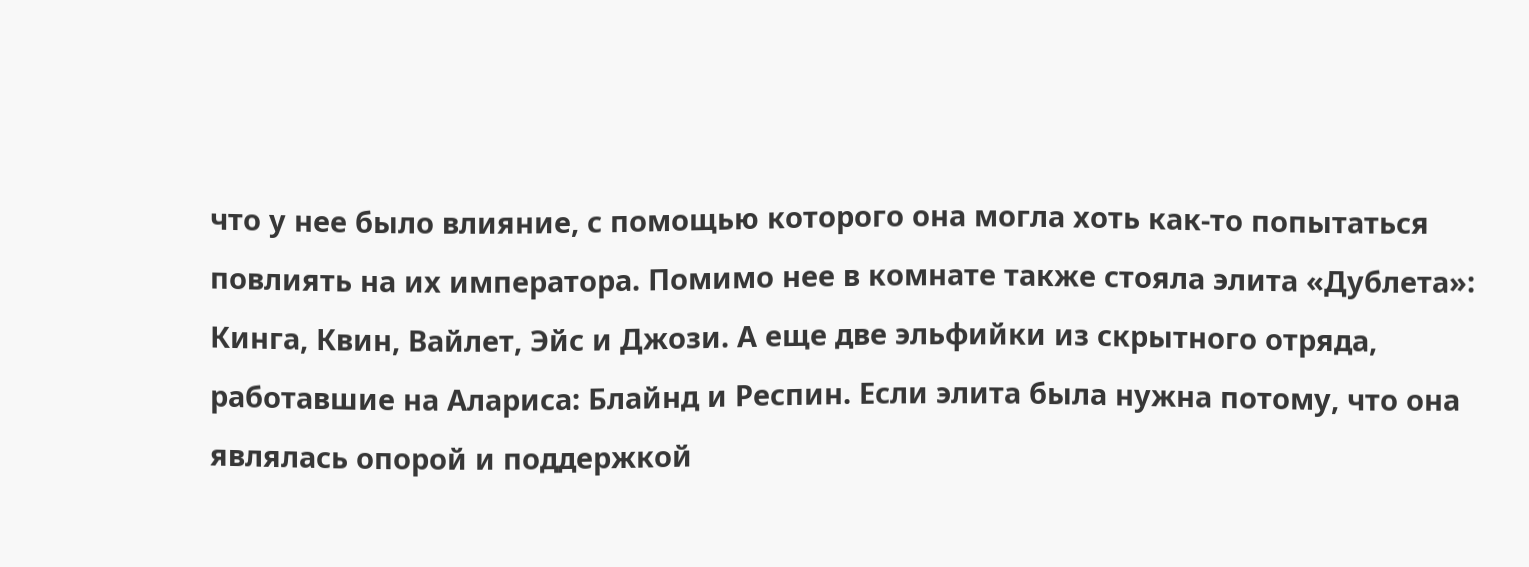что у нее было влияние, с помощью которого она могла хоть как-то попытаться повлиять на их императора. Помимо нее в комнате также стояла элита «Дублета»: Кинга, Квин, Вайлет, Эйс и Джози. А еще две эльфийки из скрытного отряда, работавшие на Алариса: Блайнд и Респин. Если элита была нужна потому, что она являлась опорой и поддержкой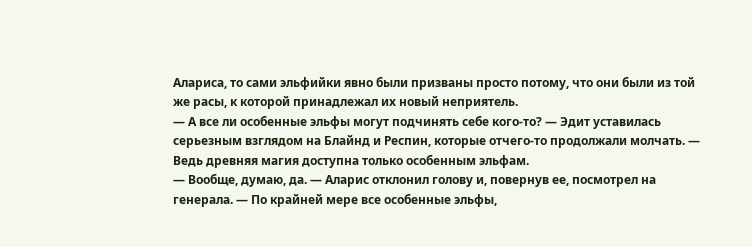Алариса, то сами эльфийки явно были призваны просто потому, что они были из той же расы, к которой принадлежал их новый неприятель.
— А все ли особенные эльфы могут подчинять себе кого-то? — Эдит уставилась серьезным взглядом на Блайнд и Респин, которые отчего-то продолжали молчать. — Ведь древняя магия доступна только особенным эльфам.
— Вообще, думаю, да. — Аларис отклонил голову и, повернув ее, посмотрел на генерала. — По крайней мере все особенные эльфы,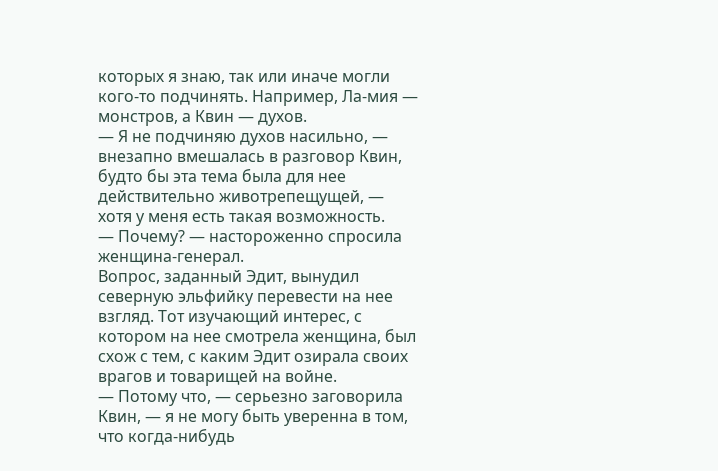которых я знаю, так или иначе могли кого-то подчинять. Например, Ла-мия — монстров, а Квин — духов.
— Я не подчиняю духов насильно, — внезапно вмешалась в разговор Квин, будто бы эта тема была для нее действительно животрепещущей, — хотя у меня есть такая возможность.
— Почему? — настороженно спросила женщина-генерал.
Вопрос, заданный Эдит, вынудил северную эльфийку перевести на нее взгляд. Тот изучающий интерес, с котором на нее смотрела женщина, был схож с тем, с каким Эдит озирала своих врагов и товарищей на войне.
— Потому что, — серьезно заговорила Квин, — я не могу быть уверенна в том, что когда-нибудь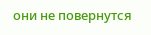они не повернутся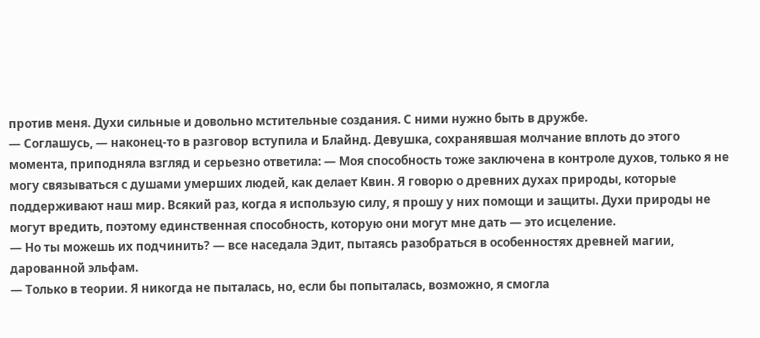против меня. Духи сильные и довольно мстительные создания. С ними нужно быть в дружбе.
— Соглашусь, — наконец-то в разговор вступила и Блайнд. Девушка, сохранявшая молчание вплоть до этого момента, приподняла взгляд и серьезно ответила: — Моя способность тоже заключена в контроле духов, только я не могу связываться с душами умерших людей, как делает Квин. Я говорю о древних духах природы, которые поддерживают наш мир. Всякий раз, когда я использую силу, я прошу у них помощи и защиты. Духи природы не могут вредить, поэтому единственная способность, которую они могут мне дать — это исцеление.
— Но ты можешь их подчинить? — все наседала Эдит, пытаясь разобраться в особенностях древней магии, дарованной эльфам.
— Только в теории. Я никогда не пыталась, но, если бы попыталась, возможно, я смогла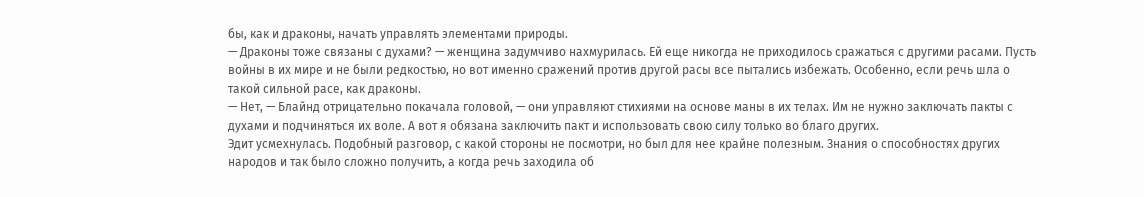бы, как и драконы, начать управлять элементами природы.
— Драконы тоже связаны с духами? — женщина задумчиво нахмурилась. Ей еще никогда не приходилось сражаться с другими расами. Пусть войны в их мире и не были редкостью, но вот именно сражений против другой расы все пытались избежать. Особенно, если речь шла о такой сильной расе, как драконы.
— Нет, — Блайнд отрицательно покачала головой, — они управляют стихиями на основе маны в их телах. Им не нужно заключать пакты с духами и подчиняться их воле. А вот я обязана заключить пакт и использовать свою силу только во благо других.
Эдит усмехнулась. Подобный разговор, с какой стороны не посмотри, но был для нее крайне полезным. Знания о способностях других народов и так было сложно получить, а когда речь заходила об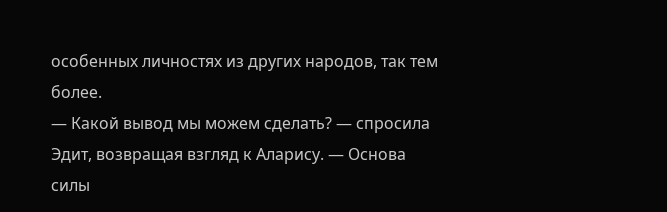особенных личностях из других народов, так тем более.
— Какой вывод мы можем сделать? — спросила Эдит, возвращая взгляд к Аларису. — Основа силы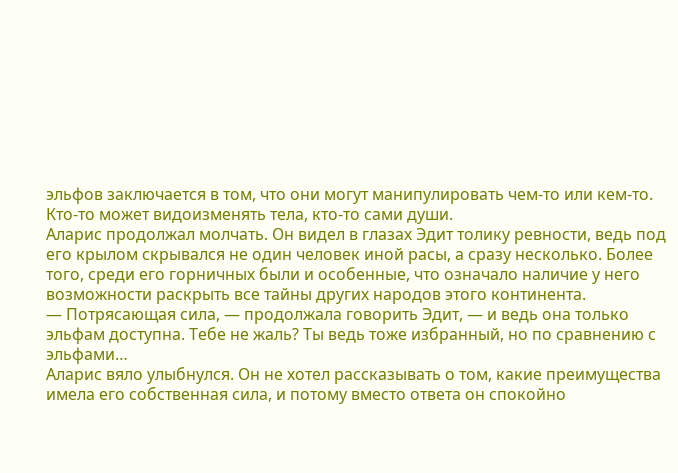эльфов заключается в том, что они могут манипулировать чем-то или кем-то. Кто-то может видоизменять тела, кто-то сами души.
Аларис продолжал молчать. Он видел в глазах Эдит толику ревности, ведь под его крылом скрывался не один человек иной расы, а сразу несколько. Более того, среди его горничных были и особенные, что означало наличие у него возможности раскрыть все тайны других народов этого континента.
— Потрясающая сила, — продолжала говорить Эдит, — и ведь она только эльфам доступна. Тебе не жаль? Ты ведь тоже избранный, но по сравнению с эльфами…
Аларис вяло улыбнулся. Он не хотел рассказывать о том, какие преимущества имела его собственная сила, и потому вместо ответа он спокойно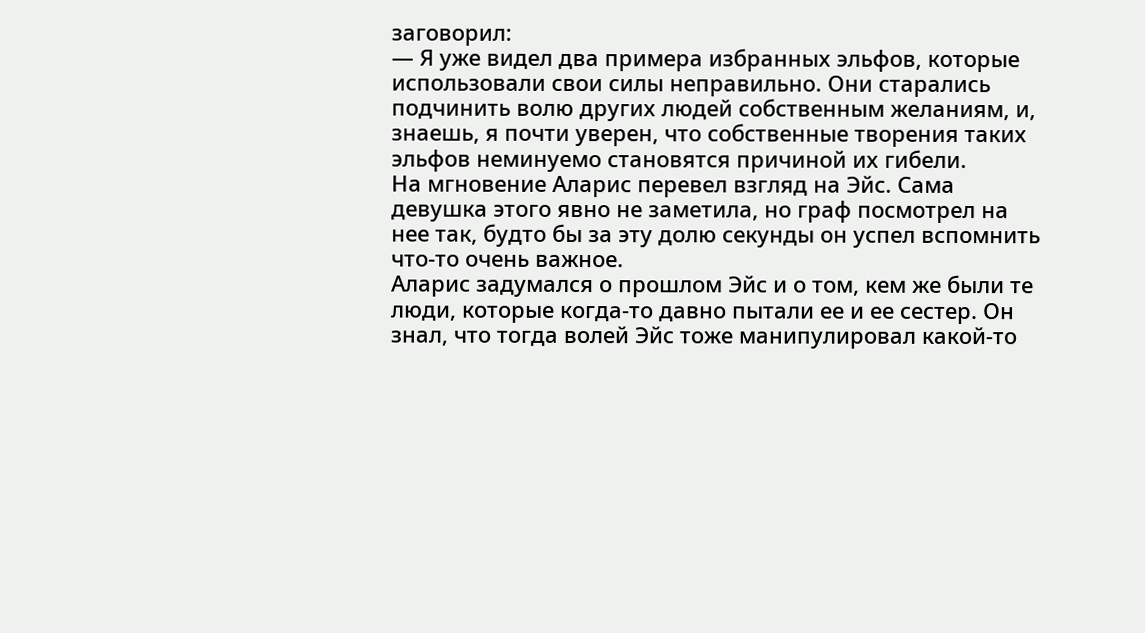заговорил:
— Я уже видел два примера избранных эльфов, которые использовали свои силы неправильно. Они старались подчинить волю других людей собственным желаниям, и, знаешь, я почти уверен, что собственные творения таких эльфов неминуемо становятся причиной их гибели.
На мгновение Аларис перевел взгляд на Эйс. Сама девушка этого явно не заметила, но граф посмотрел на нее так, будто бы за эту долю секунды он успел вспомнить что-то очень важное.
Аларис задумался о прошлом Эйс и о том, кем же были те люди, которые когда-то давно пытали ее и ее сестер. Он знал, что тогда волей Эйс тоже манипулировал какой-то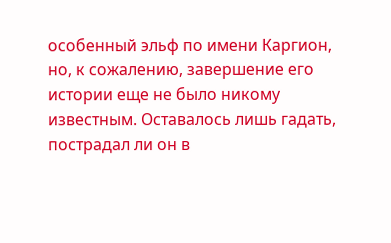особенный эльф по имени Каргион, но, к сожалению, завершение его истории еще не было никому известным. Оставалось лишь гадать, пострадал ли он в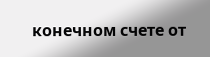конечном счете от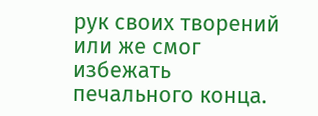рук своих творений или же смог избежать печального конца.